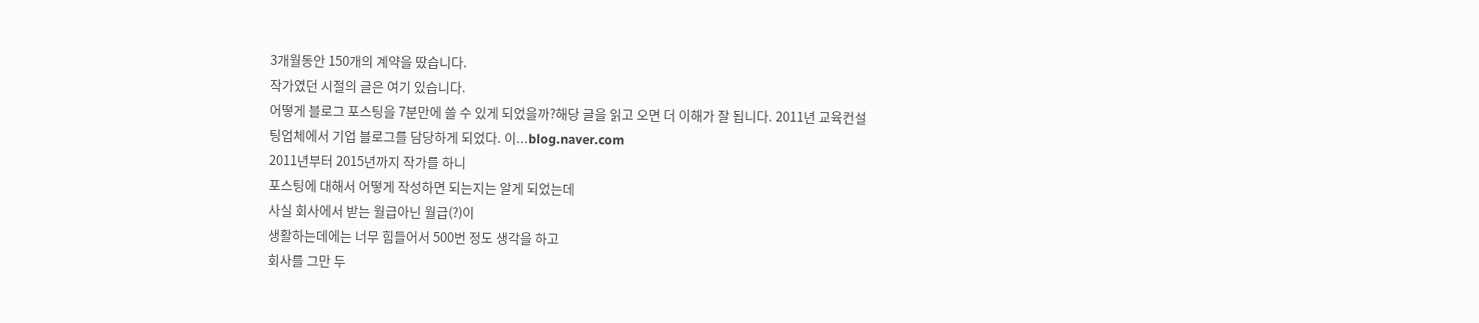3개월동안 150개의 계약을 땄습니다.
작가였던 시절의 글은 여기 있습니다.
어떻게 블로그 포스팅을 7분만에 쓸 수 있게 되었을까?해당 글을 읽고 오면 더 이해가 잘 됩니다. 2011년 교육컨설팅업체에서 기업 블로그를 담당하게 되었다. 이...blog.naver.com
2011년부터 2015년까지 작가를 하니
포스팅에 대해서 어떻게 작성하면 되는지는 알게 되었는데
사실 회사에서 받는 월급아닌 월급(?)이
생활하는데에는 너무 힘들어서 500번 정도 생각을 하고
회사를 그만 두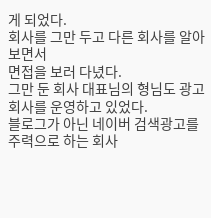게 되었다.
회사를 그만 두고 다른 회사를 알아보면서
면접을 보러 다녔다.
그만 둔 회사 대표님의 형님도 광고회사를 운영하고 있었다.
블로그가 아닌 네이버 검색광고를
주력으로 하는 회사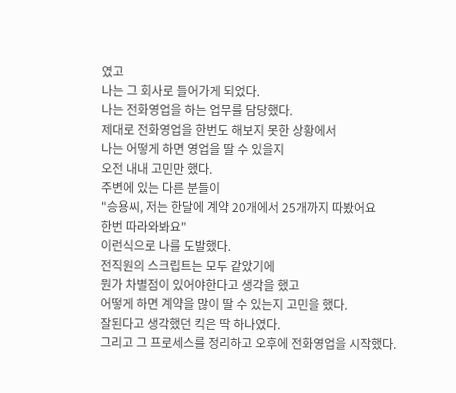였고
나는 그 회사로 들어가게 되었다.
나는 전화영업을 하는 업무를 담당했다.
제대로 전화영업을 한번도 해보지 못한 상황에서
나는 어떻게 하면 영업을 딸 수 있을지
오전 내내 고민만 했다.
주변에 있는 다른 분들이
"승용씨, 저는 한달에 계약 20개에서 25개까지 따봤어요
한번 따라와봐요"
이런식으로 나를 도발했다.
전직원의 스크립트는 모두 같았기에
뭔가 차별점이 있어야한다고 생각을 했고
어떻게 하면 계약을 많이 딸 수 있는지 고민을 했다.
잘된다고 생각했던 킥은 딱 하나였다.
그리고 그 프로세스를 정리하고 오후에 전화영업을 시작했다.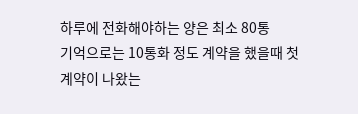하루에 전화해야하는 양은 최소 80통
기억으로는 10통화 정도 계약을 했을때 첫 계약이 나왔는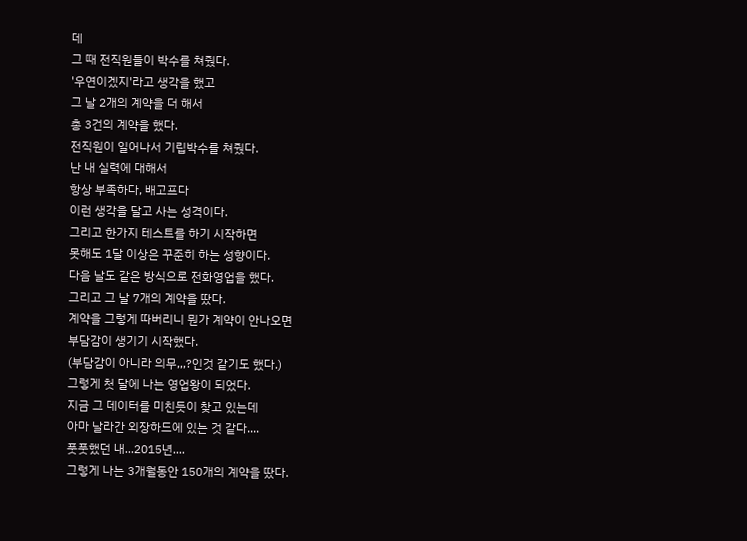데
그 때 전직원들이 박수를 쳐줬다.
'우연이겠지'라고 생각을 했고
그 날 2개의 계약을 더 해서
총 3건의 계약을 했다.
전직원이 일어나서 기립박수를 쳐줬다.
난 내 실력에 대해서
항상 부족하다, 배고프다
이런 생각을 달고 사는 성격이다.
그리고 한가지 테스트를 하기 시작하면
못해도 1달 이상은 꾸준히 하는 성향이다.
다음 날도 같은 방식으로 전화영업을 했다.
그리고 그 날 7개의 계약을 땄다.
계약을 그렇게 따버리니 뭔가 계약이 안나오면
부담감이 생기기 시작했다.
(부담감이 아니라 의무,,,?인것 같기도 했다.)
그렇게 첫 달에 나는 영업왕이 되었다.
지금 그 데이터를 미친듯이 찾고 있는데
아마 날라간 외장하드에 있는 것 같다....
풋풋했던 내...2015년....
그렇게 나는 3개월동안 150개의 계약을 땄다.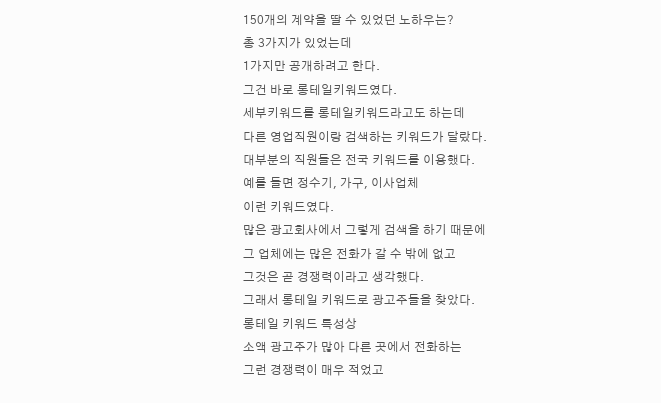150개의 계약을 딸 수 있었던 노하우는?
총 3가지가 있었는데
1가지만 공개하려고 한다.
그건 바로 롱테일키워드였다.
세부키워드를 롱테일키워드라고도 하는데
다른 영업직원이랑 검색하는 키워드가 달랐다.
대부분의 직원들은 전국 키워드를 이용했다.
예를 들면 정수기, 가구, 이사업체
이런 키워드였다.
많은 광고회사에서 그렇게 검색을 하기 때문에
그 업체에는 많은 전화가 갈 수 밖에 없고
그것은 곧 경쟁력이라고 생각했다.
그래서 롱테일 키워드로 광고주들을 찾았다.
롱테일 키워드 특성상
소액 광고주가 많아 다른 곳에서 전화하는
그런 경쟁력이 매우 적었고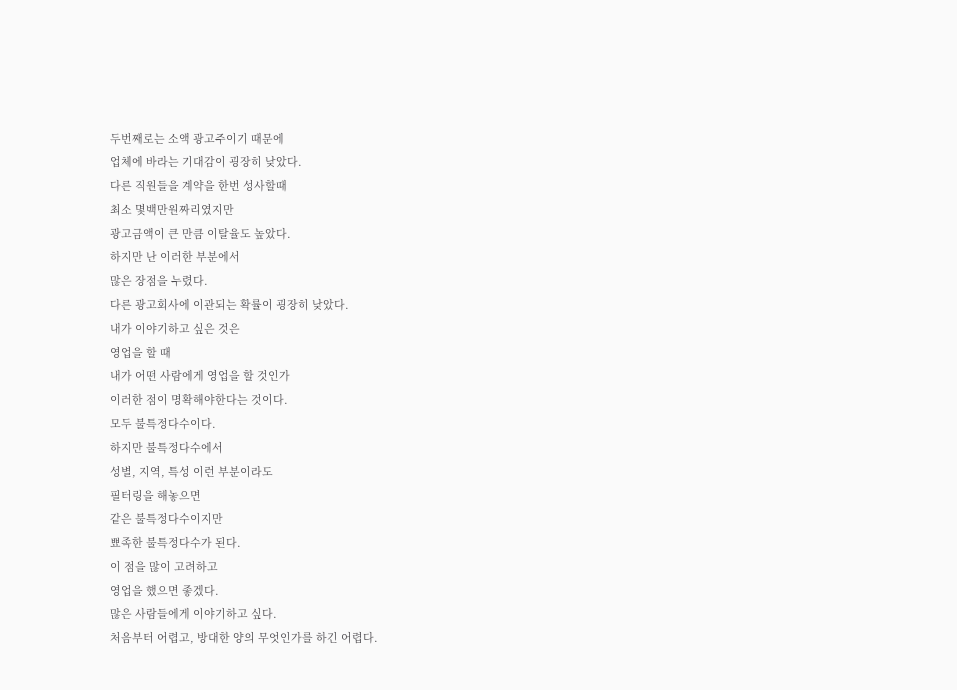두번째로는 소액 광고주이기 때문에
업체에 바라는 기대감이 굉장히 낮았다.
다른 직원들을 계약을 한번 성사할때
최소 몇백만원짜리였지만
광고금액이 큰 만큼 이탈율도 높았다.
하지만 난 이러한 부분에서
많은 장점을 누렸다.
다른 광고회사에 이관되는 확률이 굉장히 낮았다.
내가 이야기하고 싶은 것은
영업을 할 때
내가 어떤 사람에게 영업을 할 것인가
이러한 점이 명확해야한다는 것이다.
모두 불특정다수이다.
하지만 불특정다수에서
성별, 지역, 특성 이런 부분이라도
필터링을 해놓으면
같은 불특정다수이지만
뾰족한 불특정다수가 된다.
이 점을 많이 고려하고
영업을 했으면 좋겠다.
많은 사람들에게 이야기하고 싶다.
처음부터 어렵고, 방대한 양의 무엇인가를 하긴 어렵다.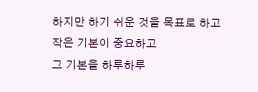하지만 하기 쉬운 것을 목표로 하고
작은 기본이 중요하고
그 기본을 하루하루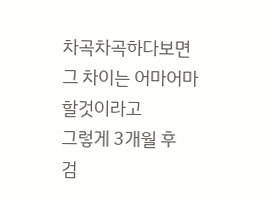차곡차곡하다보면
그 차이는 어마어마할것이라고
그렇게 3개월 후
검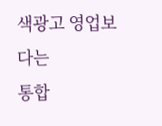색광고 영업보다는
통합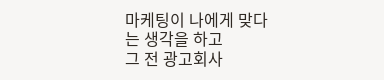마케팅이 나에게 맞다는 생각을 하고
그 전 광고회사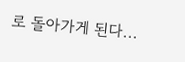로 돌아가게 된다...